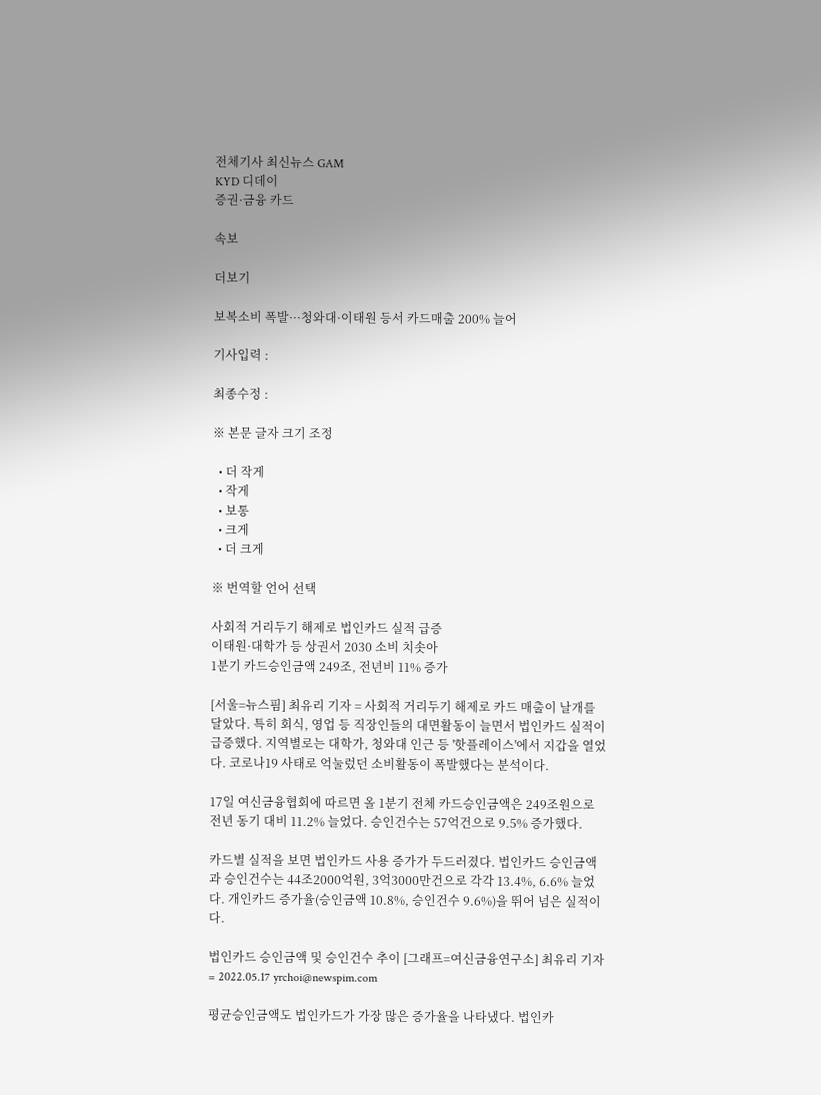전체기사 최신뉴스 GAM
KYD 디데이
증권·금융 카드

속보

더보기

보복소비 폭발···청와대·이태원 등서 카드매출 200% 늘어

기사입력 :

최종수정 :

※ 본문 글자 크기 조정

  • 더 작게
  • 작게
  • 보통
  • 크게
  • 더 크게

※ 번역할 언어 선택

사회적 거리두기 해제로 법인카드 실적 급증
이태원·대학가 등 상권서 2030 소비 치솟아
1분기 카드승인금액 249조, 전년비 11% 증가

[서울=뉴스핌] 최유리 기자 = 사회적 거리두기 해제로 카드 매출이 날개를 달았다. 특히 회식, 영업 등 직장인들의 대면활동이 늘면서 법인카드 실적이 급증했다. 지역별로는 대학가, 청와대 인근 등 '핫플레이스'에서 지갑을 열었다. 코로나19 사태로 억눌렀던 소비활동이 폭발했다는 분석이다.

17일 여신금융협회에 따르면 올 1분기 전체 카드승인금액은 249조원으로 전년 동기 대비 11.2% 늘었다. 승인건수는 57억건으로 9.5% 증가했다.

카드별 실적을 보면 법인카드 사용 증가가 두드러졌다. 법인카드 승인금액과 승인건수는 44조2000억원, 3억3000만건으로 각각 13.4%, 6.6% 늘었다. 개인카드 증가율(승인금액 10.8%, 승인건수 9.6%)을 뛰어 넘은 실적이다.

법인카드 승인금액 및 승인건수 추이 [그래프=여신금융연구소] 최유리 기자 = 2022.05.17 yrchoi@newspim.com

평균승인금액도 법인카드가 가장 많은 증가율을 나타냈다. 법인카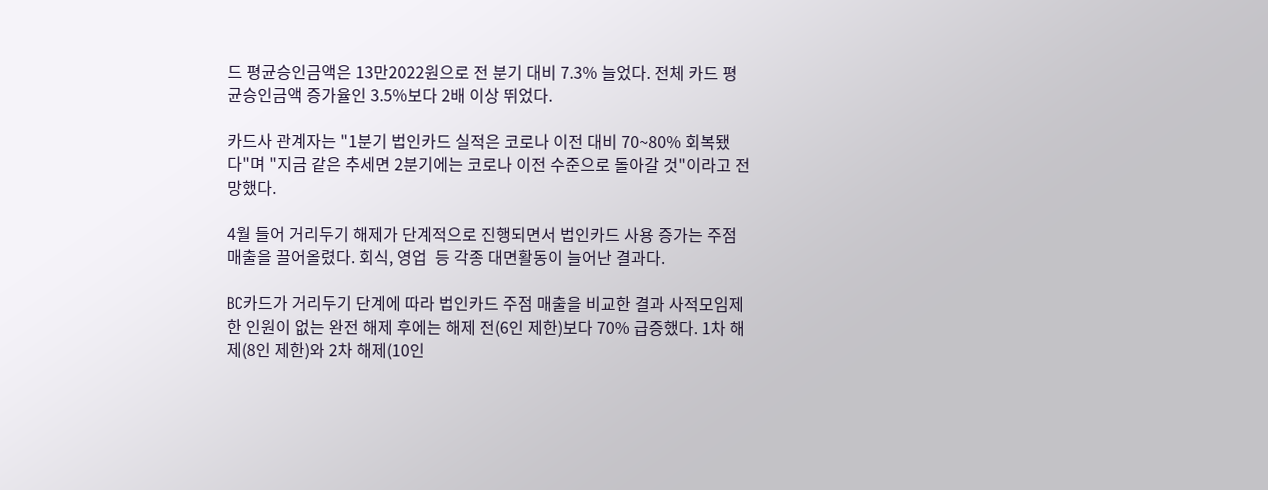드 평균승인금액은 13만2022원으로 전 분기 대비 7.3% 늘었다. 전체 카드 평균승인금액 증가율인 3.5%보다 2배 이상 뛰었다.

카드사 관계자는 "1분기 법인카드 실적은 코로나 이전 대비 70~80% 회복됐다"며 "지금 같은 추세면 2분기에는 코로나 이전 수준으로 돌아갈 것"이라고 전망했다.

4월 들어 거리두기 해제가 단계적으로 진행되면서 법인카드 사용 증가는 주점 매출을 끌어올렸다. 회식, 영업  등 각종 대면활동이 늘어난 결과다.

BC카드가 거리두기 단계에 따라 법인카드 주점 매출을 비교한 결과 사적모임제한 인원이 없는 완전 해제 후에는 해제 전(6인 제한)보다 70% 급증했다. 1차 해제(8인 제한)와 2차 해제(10인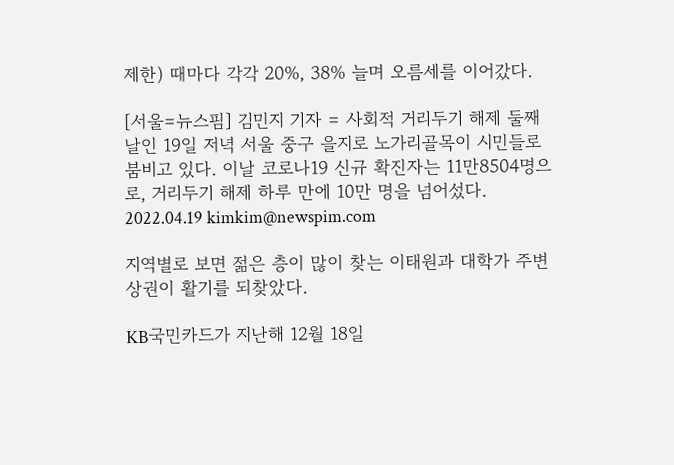제한) 때마다 각각 20%, 38% 늘며 오름세를 이어갔다.

[서울=뉴스핌] 김민지 기자 = 사회적 거리두기 해제 둘째 날인 19일 저녁 서울 중구 을지로 노가리골목이 시민들로 붐비고 있다. 이날 코로나19 신규 확진자는 11만8504명으로, 거리두기 해제 하루 만에 10만 명을 넘어섰다. 2022.04.19 kimkim@newspim.com

지역별로 보면 젊은 층이 많이 찾는 이태원과 대학가 주변 상권이 활기를 되찾았다.

KB국민카드가 지난해 12월 18일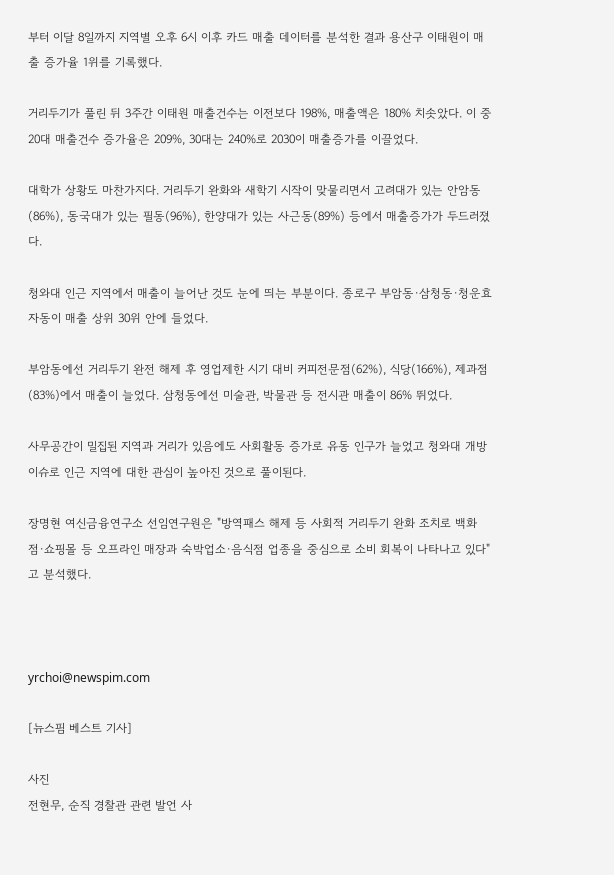부터 이달 8일까지 지역별 오후 6시 이후 카드 매출 데이터를 분석한 결과 용산구 이태원이 매출 증가율 1위를 기록했다.

거리두기가 풀린 뒤 3주간 이태원 매출건수는 이전보다 198%, 매출액은 180% 치솟았다. 이 중 20대 매출건수 증가율은 209%, 30대는 240%로 2030이 매출증가를 이끌었다.

대학가 상황도 마찬가지다. 거리두기 완화와 새학기 시작이 맞물리면서 고려대가 있는 안암동(86%), 동국대가 있는 필동(96%), 한양대가 있는 사근동(89%) 등에서 매출증가가 두드러졌다.

청와대 인근 지역에서 매출이 늘어난 것도 눈에 띄는 부분이다. 종로구 부암동·삼청동·청운효자동이 매출 상위 30위 안에 들었다.

부암동에선 거리두기 완전 해제 후 영업제한 시기 대비 커피전문점(62%), 식당(166%), 제과점(83%)에서 매출이 늘었다. 삼청동에선 미술관, 박물관 등 전시관 매출이 86% 뛰었다.

사무공간이 밀집된 지역과 거리가 있음에도 사회활동 증가로 유동 인구가 늘었고 청와대 개방 이슈로 인근 지역에 대한 관심이 높아진 것으로 풀이된다.

장명현 여신금융연구소 선임연구원은 "방역패스 해제 등 사회적 거리두기 완화 조치로 백화점·쇼핑몰 등 오프라인 매장과 숙박업소·음식점 업종을 중심으로 소비 회복이 나타나고 있다"고 분석했다.



yrchoi@newspim.com

[뉴스핌 베스트 기사]

사진
전현무, 순직 경찰관 관련 발언 사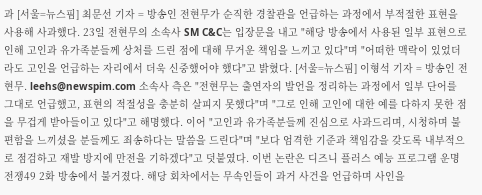과 [서울=뉴스핌] 최문선 기자 = 방송인 전현무가 순직한 경찰관을 언급하는 과정에서 부적절한 표현을 사용해 사과했다. 23일 전현무의 소속사 SM C&C는 입장문을 내고 "해당 방송에서 사용된 일부 표현으로 인해 고인과 유가족분들께 상처를 드린 점에 대해 무거운 책임을 느끼고 있다"며 "어떠한 맥락이 있었더라도 고인을 언급하는 자리에서 더욱 신중했어야 했다"고 밝혔다. [서울=뉴스핌] 이형석 기자 = 방송인 전현무. leehs@newspim.com 소속사 측은 "전현무는 출연자의 발언을 정리하는 과정에서 일부 단어를 그대로 언급했고, 표현의 적절성을 충분히 살피지 못했다"며 "그로 인해 고인에 대한 예를 다하지 못한 점을 무겁게 받아들이고 있다"고 해명했다. 이어 "고인과 유가족분들께 진심으로 사과드리며, 시청하며 불편함을 느끼셨을 분들께도 죄송하다는 말씀을 드린다"며 "보다 엄격한 기준과 책임감을 갖도록 내부적으로 점검하고 재발 방지에 만전을 기하겠다"고 덧붙였다. 이번 논란은 디즈니 플러스 예능 프로그램 운명전쟁49 2화 방송에서 불거졌다. 해당 회차에서는 무속인들이 과거 사건을 언급하며 사인을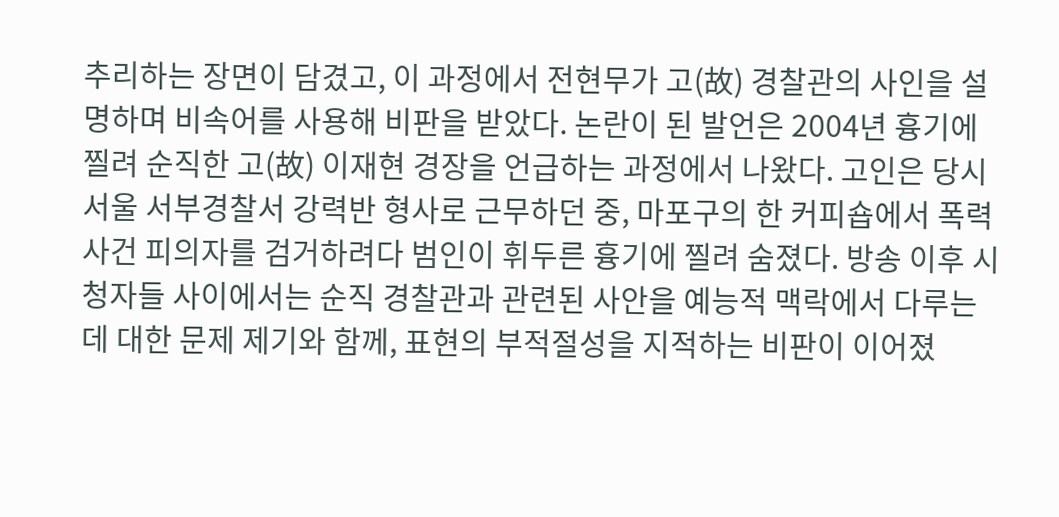추리하는 장면이 담겼고, 이 과정에서 전현무가 고(故) 경찰관의 사인을 설명하며 비속어를 사용해 비판을 받았다. 논란이 된 발언은 2004년 흉기에 찔려 순직한 고(故) 이재현 경장을 언급하는 과정에서 나왔다. 고인은 당시 서울 서부경찰서 강력반 형사로 근무하던 중, 마포구의 한 커피숍에서 폭력 사건 피의자를 검거하려다 범인이 휘두른 흉기에 찔려 숨졌다. 방송 이후 시청자들 사이에서는 순직 경찰관과 관련된 사안을 예능적 맥락에서 다루는 데 대한 문제 제기와 함께, 표현의 부적절성을 지적하는 비판이 이어졌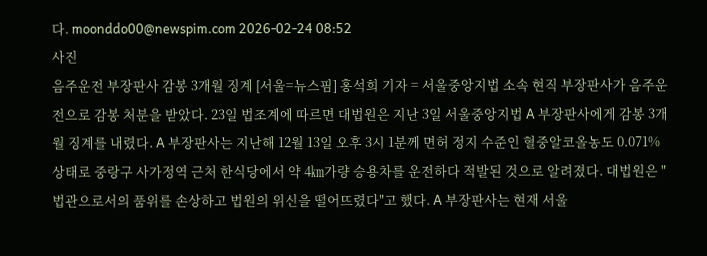다. moonddo00@newspim.com 2026-02-24 08:52
사진
음주운전 부장판사 감봉 3개월 징계 [서울=뉴스핌] 홍석희 기자 = 서울중앙지법 소속 현직 부장판사가 음주운전으로 감봉 처분을 받았다. 23일 법조계에 따르면 대법원은 지난 3일 서울중앙지법 A 부장판사에게 감봉 3개월 징계를 내렸다. A 부장판사는 지난해 12월 13일 오후 3시 1분께 면허 정지 수준인 혈중알코올농도 0.071% 상태로 중랑구 사가정역 근처 한식당에서 약 4㎞가량 승용차를 운전하다 적발된 것으로 알려졌다. 대법원은 "법관으로서의 품위를 손상하고 법원의 위신을 떨어뜨렸다"고 했다. A 부장판사는 현재 서울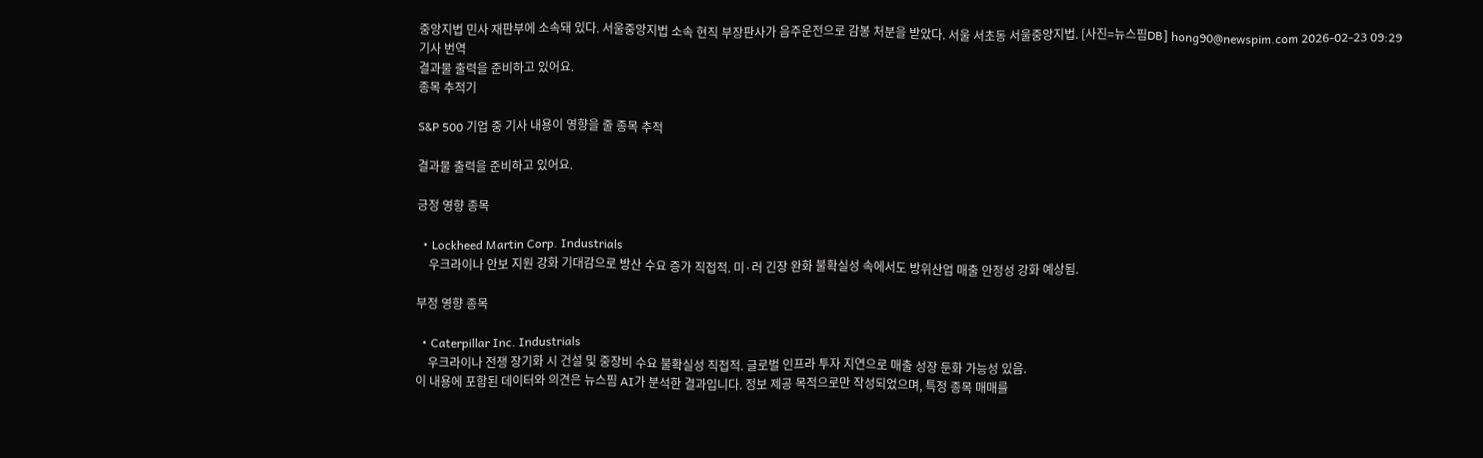중앙지법 민사 재판부에 소속돼 있다. 서울중앙지법 소속 현직 부장판사가 음주운전으로 감봉 처분을 받았다. 서울 서초동 서울중앙지법. [사진=뉴스핌DB] hong90@newspim.com 2026-02-23 09:29
기사 번역
결과물 출력을 준비하고 있어요.
종목 추적기

S&P 500 기업 중 기사 내용이 영향을 줄 종목 추적

결과물 출력을 준비하고 있어요.

긍정 영향 종목

  • Lockheed Martin Corp. Industrials
    우크라이나 안보 지원 강화 기대감으로 방산 수요 증가 직접적. 미·러 긴장 완화 불확실성 속에서도 방위산업 매출 안정성 강화 예상됨.

부정 영향 종목

  • Caterpillar Inc. Industrials
    우크라이나 전쟁 장기화 시 건설 및 중장비 수요 불확실성 직접적. 글로벌 인프라 투자 지연으로 매출 성장 둔화 가능성 있음.
이 내용에 포함된 데이터와 의견은 뉴스핌 AI가 분석한 결과입니다. 정보 제공 목적으로만 작성되었으며, 특정 종목 매매를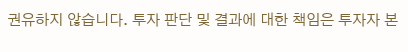권유하지 않습니다. 투자 판단 및 결과에 대한 책임은 투자자 본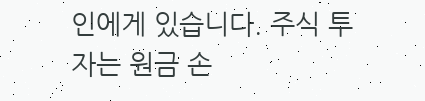인에게 있습니다. 주식 투자는 원금 손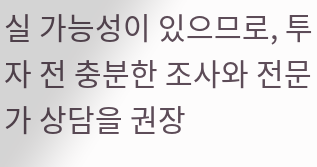실 가능성이 있으므로, 투자 전 충분한 조사와 전문가 상담을 권장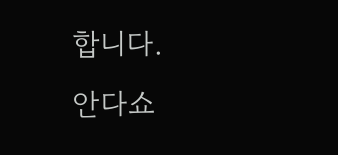합니다.
안다쇼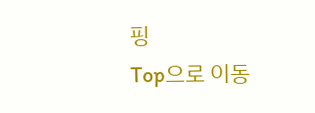핑
Top으로 이동